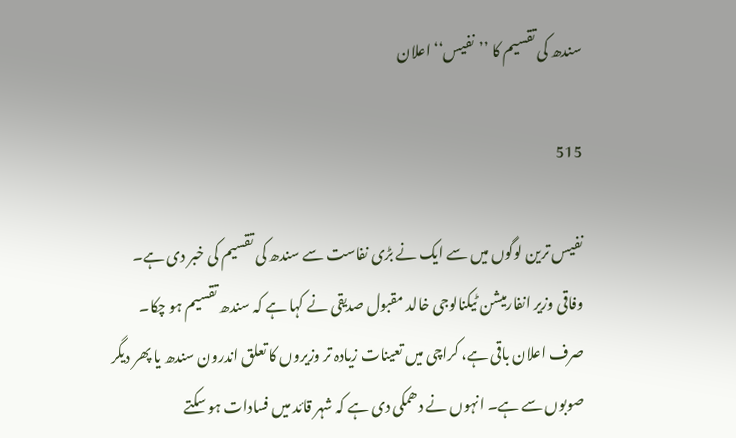سندھ کی تقسیم کا ’’نفیس‘‘ اعلان

515

نفیس ترین لوگوں میں سے ایک نے بڑی نفاست سے سندھ کی تقسیم کی خبر دی ہے۔ وفاقی وزیر انفارمیشن ٹیکنالوجی خالد مقبول صدیقی نے کہا ہے کہ سندھ تقسیم ہو چکا۔ صرف اعلان باقی ہے، کراچی میں تعینات زیادہ تر وزیروں کا تعلق اندرون سندھ یا پھر دیگر صوبوں سے ہے۔ انہوں نے دھمکی دی ہے کہ شہر قائد میں فسادات ہو سکتے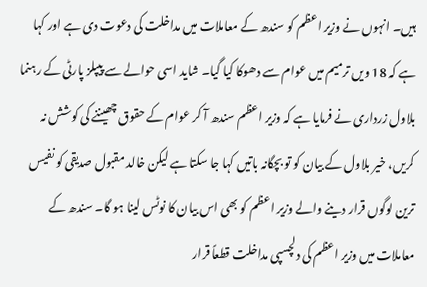ہیں۔ انہوں نے وزیر اعظم کو سندھ کے معاملات میں مداخلت کی دعوت دی ہے اور کہا ہے کہ 18 ویں ترمیم میں عوام سے دھوکا کیا گیا۔ شاید اسی حوالے سے پیپلز پارٹی کے رہنما بلاول زرداری نے فرمایا ہے کہ وزیر اعظم سندھ آ کر عوام کے حقوق چھیننے کی کوشش نہ کریں، خیر بلاول کے بیان کو تو بچگانہ باتیں کہا جا سکتا ہے لیکن خالد مقبول صدیقی کو نفیس ترین لوگوں قرار دینے والے وزیر اعظم کو بھی اس بیان کا نوٹس لینا ہو گا۔ سندھ کے معاملات میں وزیر اعظم کی دلچسپی مداخلت قطعاً قرار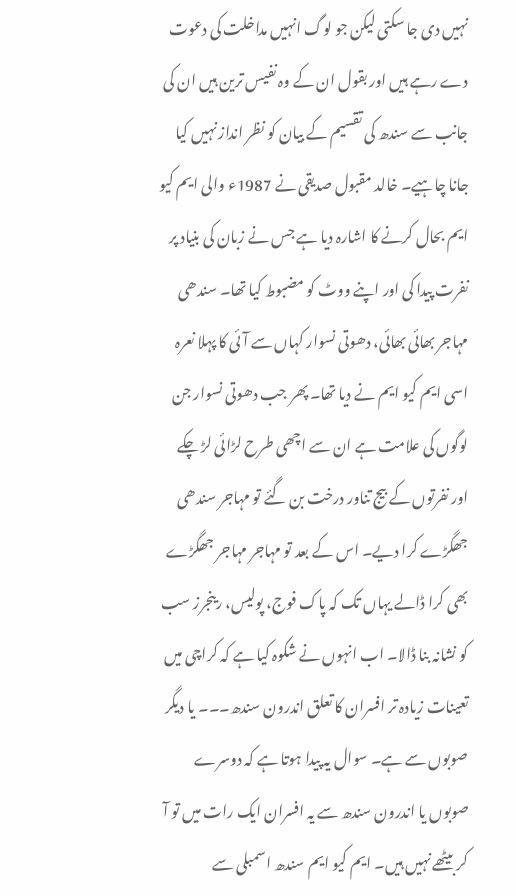نہیں دی جا سکتی لیکن جو لوگ انہیں مداخلت کی دعوت دے رہے ہیں اور بقول ان کے وہ نفیس ترین ہیں ان کی جانب سے سندھ کی تقسیم کے بیان کو نظر انداز نہیں کیا جانا چاہیے۔ خالد مقبول صدیقی نے 1987ء والی ایم کیو ایم بحال کرنے کا اشارہ دیا ہے جس نے زبان کی بنیاد پر نفرت پیدا کی اور اپنے ووٹ کو مضبوط کیا تھا۔ سندھی مہاجر بھائی بھائی، دھوتی نسوار کہاں سے آئی کا پہلا نعرہ اسی ایم کیو ایم نے دیا تھا۔ پھر جب دھوتی نسوار جن لوگوں کی علامت ہے ان سے اچھی طرح لڑائی لڑ چکے اور نفرتوں کے بیج تناور درخت بن گئے تو مہاجر سندھی جھگڑے کرا دیے۔ اس کے بعد تو مہاجر مہاجر جھگڑے بھی کرا ڈالے یہاں تک کہ پاک فوج، پولیس، رینجرز سب کو نشانہ بنا ڈالا۔ اب انہوں نے شکوہ کیا ہے کہ کراچی میں تعینات زیادہ تر افسران کا تعلق اندرون سندھ۔۔۔ یا دیگر صوبوں سے ہے۔ سوال یہ پیدا ہوتا ہے کہ دوسرے صوبوں یا اندرون سندھ سے یہ افسران ایک رات میں تو آ کر بیٹھے نہیں ہیں۔ ایم کیو ایم سندھ اسمبلی سے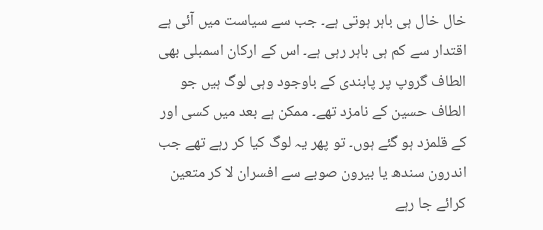خال خال ہی باہر ہوتی ہے۔ جب سے سیاست میں آئی ہے اقتدار سے کم ہی باہر رہی ہے۔ اس کے ارکان اسمبلی بھی الطاف گروپ پر پابندی کے باوجود وہی لوگ ہیں جو الطاف حسین کے نامزد تھے۔ ممکن ہے بعد میں کسی اور کے قلمزد ہو گئے ہوں۔ تو پھر یہ لوگ کیا کر رہے تھے جب اندرون سندھ یا بیرون صوبے سے افسران لا کر متعین کرائے جا رہے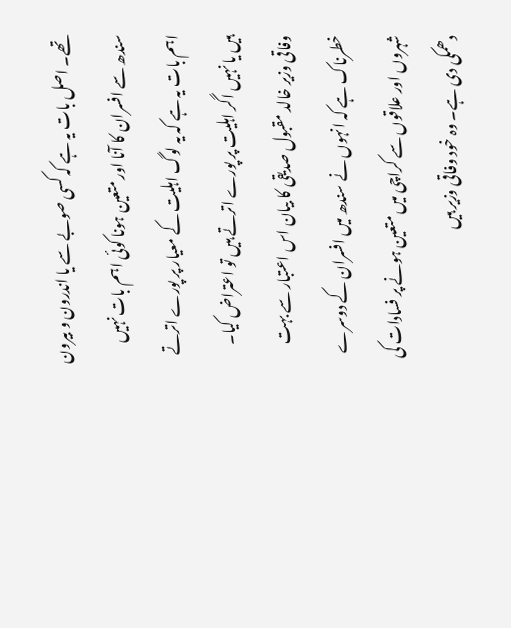تھے۔ اصل بات یہ ہے کہ کسی صوبے سے یا اندرون و بیرون سندھ سے افسران کا آنا اور متعین ہونا کوئی اہم بات نہیں اہم بات یہ ہے کہ یہ لوگ اہلیت کے معیار پر پورے اترتے ہیں یا نہیں اگر اہلیت پر پورے اترتے ہیں تو اعتراض کیا۔
وفاقی وزیر خالد مقبول صدیقی کا بیان اس اعتبار سے بہت خطرناک ہے کہ انہوں نے سندھ میں افسران کے دوسرے شہروں اور علاقوں سے کراچی میں متعین ہونے پر فسادات کی دھمکی دی ہے۔ وہ خود وفاقی وزیر ہیں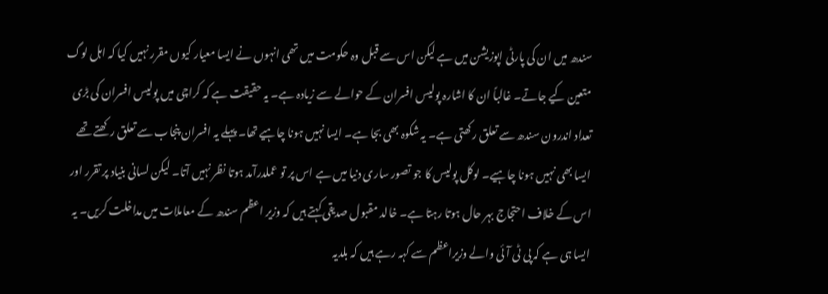سندھ میں ان کی پارٹی اپوزیشن میں ہے لیکن اس سے قبل وہ حکومت میں تھی انہوں نے ایسا معیار کیوں مقرر نہیں کیا کہ اہل لوگ متعین کیے جاتے۔ غالباً ان کا اشارہ پولیس افسران کے حوالے سے زیادہ ہے۔ یہ حقیقت ہے کہ کراچی میں پولیس افسران کی بڑی تعداد اندرون سندھ سے تعلق رکھتی ہے۔ یہ شکوہ بھی بجا ہے۔ ایسا نہیں ہونا چاہیے تھا۔ پہلے یہ افسران پنجاب سے تعلق رکھتے تھے ایسا بھی نہیں ہونا چاہیے۔ لوکل پولیس کا جو تصور ساری دنیا میں ہے اس پر تو عملدرآمد ہوتا نظر نہیں آتا۔ لیکن لسانی بنیاد پر تقرر اور اس کے خلاف احتجاج بہر حال ہوتا رہتا ہے۔ خالد مقبول صدیقی کہتے ہیں کہ وزیر اعظم سندھ کے معاملات میں مداخلت کریں۔ یہ ایسا ہی ہے کہ پی ٹی آئی والے وزیراعظم سے کہہ رہے ہیں کہ بلدیہ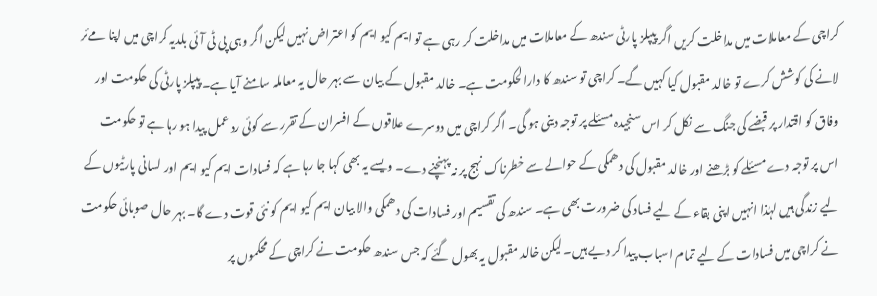کراچی کے معاملات میں مداخلت کریں اگر پیپلز پارٹی سندھ کے معاملات میں مداخلت کر رہی ہے تو ایم کیو ایم کو اعتراض نہیں لیکن اگر وہی پی ٹی آئی بلدیہ کراچی میں اپنا مےئر لانے کی کوشش کرے تو خالد مقبول کیا کہیں گے۔ کراچی تو سندھ کا دارالحکومت ہے۔ خالد مقبول کے بیان سے بہر حال یہ معاملہ سامنے آیا ہے۔ پیپلز پارٹی کی حکومت اور وفاق کو اقتدار پر قبضے کی جنگ سے نکل کر اس سنجیدہ مسئلے پر توجہ دینی ہو گی۔ اگر کراچی میں دوسرے علاقوں کے افسران کے تقرر سے کوئی رد عمل پیدا ہو رہا ہے تو حکومت اس پر توجہ دے مسئلے کو بڑھنے اور خالد مقبول کی دھمکی کے حوالے سے خطرناک نہج پر نہ پہنچنے دے۔ ویسے یہ بھی کہا جا رہا ہے کہ فسادات ایم کیو ایم اور لسانی پارٹیوں کے لیے زندگی ہیں لہٰذا انہیں اپنی بقاء کے لیے فساد کی ضرورت بھی ہے۔ سندھ کی تقسیم اور فسادات کی دھمکی والا بیان ایم کیو ایم کو نئی قوت دے گا۔ بہر حال صوبائی حکومت نے کراچی میں فسادات کے لیے تمام اسباب پیدا کر دیے ہیں۔ لیکن خالد مقبول یہ بھول گئے کہ جس سندھ حکومت نے کراچی کے محکموں پر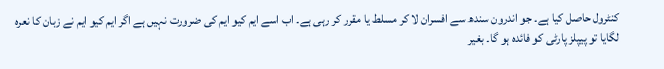کنٹرول حاصل کیا ہے۔ جو اندرون سندھ سے افسران لا کر مسلط یا مقرر کر رہی ہے۔ اب اسے ایم کیو ایم کی ضرورت نہیں ہے اگر ایم کیو ایم نے زبان کا نعرہ لگایا تو پیپلز پارٹی کو فائدہ ہو گا۔ بغیر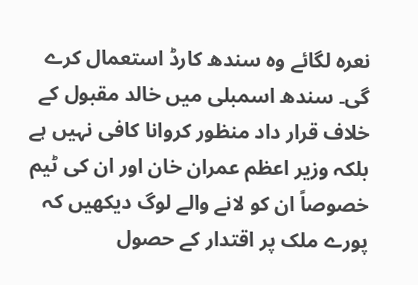نعرہ لگائے وہ سندھ کارڈ استعمال کرے گی۔ سندھ اسمبلی میں خالد مقبول کے خلاف قرار داد منظور کروانا کافی نہیں ہے بلکہ وزیر اعظم عمران خان اور ان کی ٹیم خصوصاً ان کو لانے والے لوگ دیکھیں کہ پورے ملک پر اقتدار کے حصول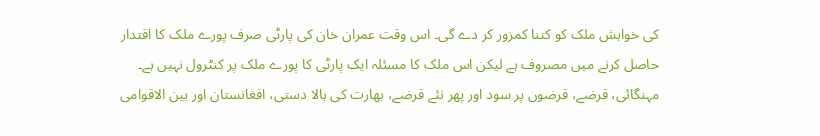کی خواہش ملک کو کتنا کمزور کر دے گی۔ اس وقت عمران خان کی پارٹی صرف پورے ملک کا اقتدار حاصل کرنے میں مصروف ہے لیکن اس ملک کا مسئلہ ایک پارٹی کا پورے ملک پر کنٹرول نہیں ہے۔ مہنگائی، قرضے، قرضوں پر سود اور پھر نئے قرضے، بھارت کی بالا دستی، افغانستان اور بین الاقوامی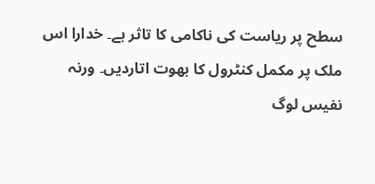سطح پر ریاست کی ناکامی کا تاثر ہے۔ خدارا اس ملک پر مکمل کنٹرول کا بھوت اتاردیں۔ ورنہ نفیس لوگ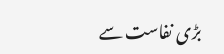بڑی نفاست سے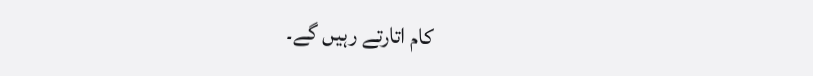کام اتارتے رہیں گے۔